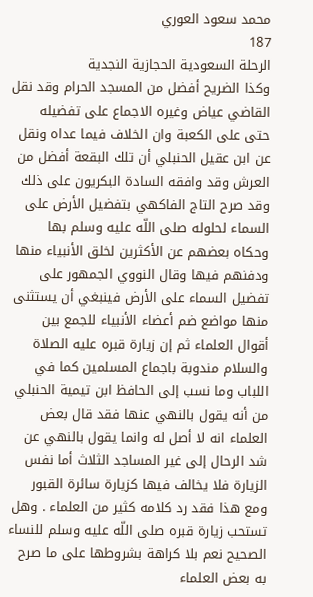محمد سعود العوري
187
الرحلة السعودية الحجازية النجدية
وكذا الضريح أفضل من المسجد الحرام وقد نقل القاضي عياض وغيره الاجماع على تفضيله حتى على الكعبة وان الخلاف فيما عداه ونقل عن ابن عقيل الحنبلي أن تلك البقعة أفضل من العرش وقد وافقه السادة البكريون على ذلك وقد صرح التاج الفاكهي بتفضيل الأرض على السماء لحلوله صلى اللّه عليه وسلم بها وحكاه بعضهم عن الأكثرين لخلق الأنبياء منها ودفنهم فيها وقال النووي الجمهور على تفضيل السماء على الأرض فينبغي أن يستثنى منها مواضع ضم أعضاء الأنبياء للجمع بين أقوال العلماء ثم إن زيارة قبره عليه الصلاة والسلام مندوبة باجماع المسلمين كما في اللباب وما نسب إلى الحافظ ابن تيمية الحنبلي من أنه يقول بالنهي عنها فقد قال بعض العلماء انه لا أصل له وانما يقول بالنهي عن شد الرحال إلى غير المساجد الثلاث أما نفس الزيارة فلا يخالف فيها كزيارة سائرة القبور ومع هذا فقد رد كلامه كثير من العلماء . وهل تستحب زيارة قبره صلى اللّه عليه وسلم للنساء الصحيح نعم بلا كراهة بشروطها على ما صرح به بعض العلماء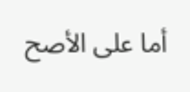أما على الأصح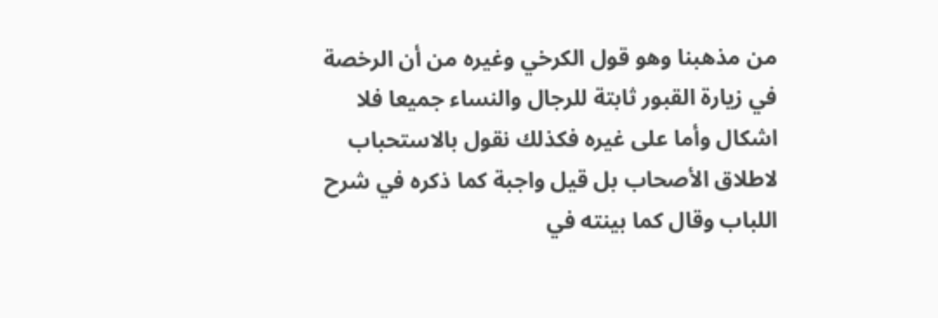من مذهبنا وهو قول الكرخي وغيره من أن الرخصة في زيارة القبور ثابتة للرجال والنساء جميعا فلا اشكال وأما على غيره فكذلك نقول بالاستحباب لاطلاق الأصحاب بل قيل واجبة كما ذكره في شرح اللباب وقال كما بينته في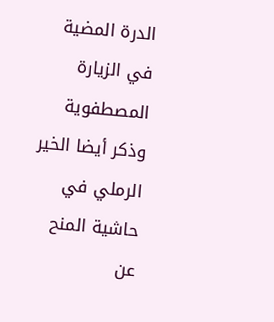الدرة المضية في الزيارة المصطفوية وذكر أيضا الخير الرملي في حاشية المنح عن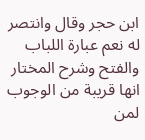ابن حجر وقال وانتصر له نعم عبارة اللباب والفتح وشرح المختار انها قريبة من الوجوب لمن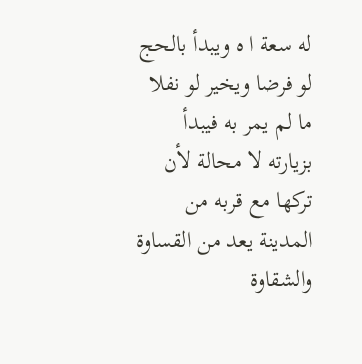له سعة ا ه ويبدأ بالحج لو فرضا ويخير لو نفلا ما لم يمر به فيبدأ بزيارته لا محالة لأن تركها مع قربه من المدينة يعد من القساوة والشقاوة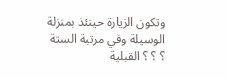وتكون الزيارة حينئذ بمنزلة الوسيلة وفي مرتبة الستة ؟ ؟ ؟ القبلية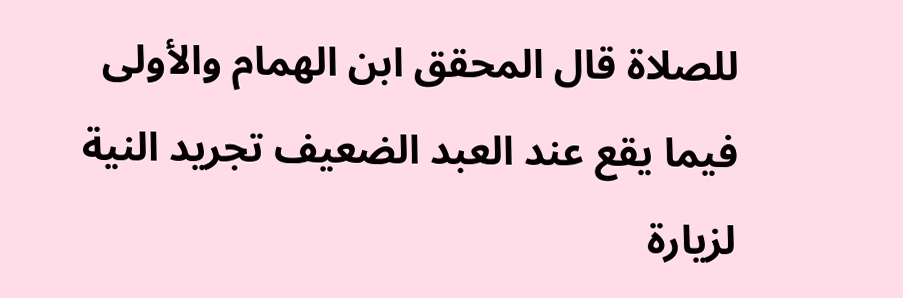للصلاة قال المحقق ابن الهمام والأولى فيما يقع عند العبد الضعيف تجريد النية لزيارة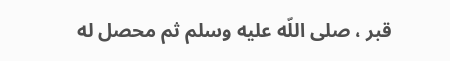قبر ، صلى اللّه عليه وسلم ثم محصل له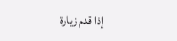إذا قدم زيارة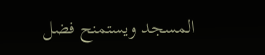المسجد ويستمنح فضل